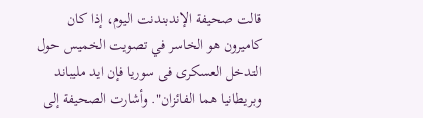قالت صحيفة الإندبندنت اليوم، إذا كان كاميرون هو الخاسر في تصويت الخميس حول التدخل العسكرى فى سوريا فإن ايد مليباند وبريطانيا هما الفائزان". وأشارت الصحيفة إلى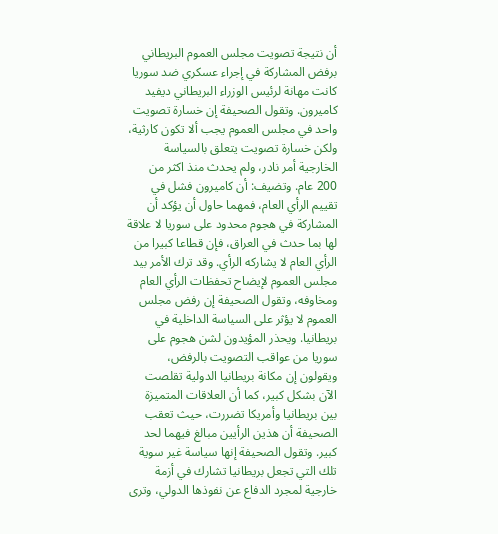أن نتيجة تصويت مجلس العموم البريطاني برفض المشاركة في إجراء عسكري ضد سوريا كانت مهانة لرئيس الوزراء البريطاني ديفيد كاميرون. وتقول الصحيفة إن خسارة تصويت واحد في مجلس العموم يجب ألا تكون كارثية، ولكن خسارة تصويت يتعلق بالسياسة الخارجية أمر نادر، ولم يحدث منذ اكثر من 200 عام. وتضيف: أن كاميرون فشل في تقييم الرأي العام، فمهما حاول أن يؤكد أن المشاركة في هجوم محدود على سوريا لا علاقة لها بما حدث في العراق، فإن قطاعا كبيرا من الرأي العام لا يشاركه الرأي. وقد ترك الأمر بيد مجلس العموم لإيضاح تحفظات الرأي العام ومخاوفه، وتقول الصحيفة إن رفض مجلس العموم لا يؤثر على السياسة الداخلية في بريطانيا. ويحذر المؤيدون لشن هجوم على سوريا من عواقب التصويت بالرفض، ويقولون إن مكانة بريطانيا الدولية تقلصت الآن بشكل كبير، كما أن العلاقات المتميزة بين بريطانيا وأمريكا تضررت، حيث تعقب الصحيفة أن هذين الرأيين مبالغ فيهما لحد كبير. وتقول الصحيفة إنها سياسة غير سوية تلك التي تجعل بريطانيا تشارك في أزمة خارجية لمجرد الدفاع عن نفوذها الدولي، وترى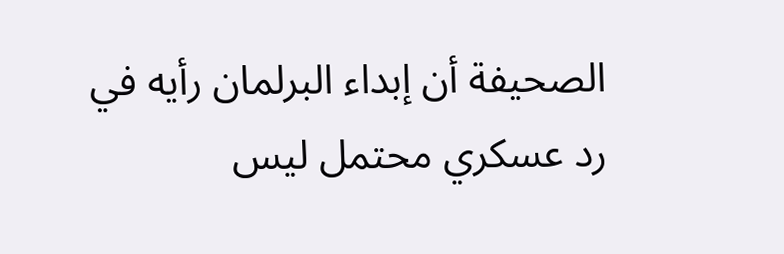الصحيفة أن إبداء البرلمان رأيه في رد عسكري محتمل ليس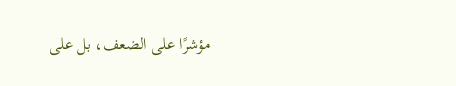مؤشرًا على الضعف، بل على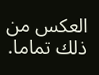العكس من ذلك تماما.